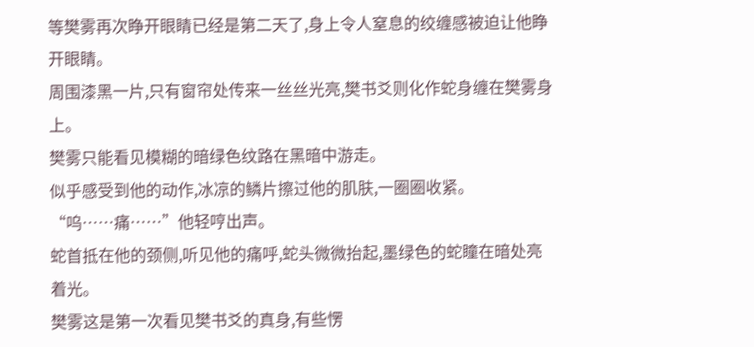等樊雾再次睁开眼睛已经是第二天了,身上令人窒息的绞缠感被迫让他睁开眼睛。
周围漆黑一片,只有窗帘处传来一丝丝光亮,樊书爻则化作蛇身缠在樊雾身上。
樊雾只能看见模糊的暗绿色纹路在黑暗中游走。
似乎感受到他的动作,冰凉的鳞片擦过他的肌肤,一圈圈收紧。
“呜……痛……”他轻哼出声。
蛇首抵在他的颈侧,听见他的痛呼,蛇头微微抬起,墨绿色的蛇瞳在暗处亮着光。
樊雾这是第一次看见樊书爻的真身,有些愣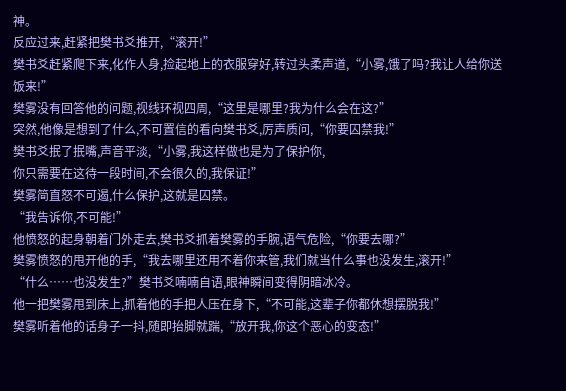神。
反应过来,赶紧把樊书爻推开,“滚开!”
樊书爻赶紧爬下来,化作人身,捡起地上的衣服穿好,转过头柔声道,“小雾,饿了吗?我让人给你送饭来!”
樊雾没有回答他的问题,视线环视四周,“这里是哪里?我为什么会在这?”
突然,他像是想到了什么,不可置信的看向樊书爻,厉声质问,“你要囚禁我!”
樊书爻抿了抿嘴,声音平淡,“小雾,我这样做也是为了保护你,
你只需要在这待一段时间,不会很久的,我保证!”
樊雾简直怒不可遏,什么保护,这就是囚禁。
“我告诉你,不可能!”
他愤怒的起身朝着门外走去,樊书爻抓着樊雾的手腕,语气危险,“你要去哪?”
樊雾愤怒的甩开他的手,“我去哪里还用不着你来管,我们就当什么事也没发生,滚开!”
“什么……也没发生?”樊书爻喃喃自语,眼神瞬间变得阴暗冰冷。
他一把樊雾甩到床上,抓着他的手把人压在身下,“不可能,这辈子你都休想摆脱我!”
樊雾听着他的话身子一抖,随即抬脚就踹,“放开我,你这个恶心的变态!”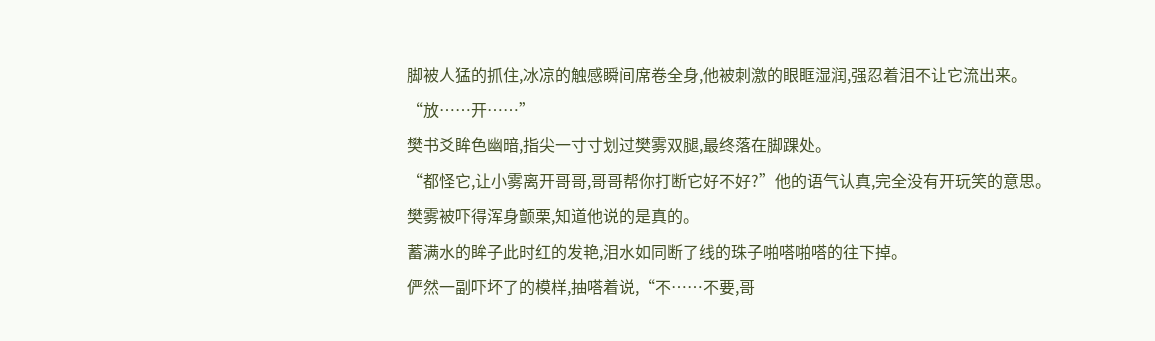脚被人猛的抓住,冰凉的触感瞬间席卷全身,他被刺激的眼眶湿润,强忍着泪不让它流出来。
“放……开……”
樊书爻眸色幽暗,指尖一寸寸划过樊雾双腿,最终落在脚踝处。
“都怪它,让小雾离开哥哥,哥哥帮你打断它好不好?”他的语气认真,完全没有开玩笑的意思。
樊雾被吓得浑身颤栗,知道他说的是真的。
蓄满水的眸子此时红的发艳,泪水如同断了线的珠子啪嗒啪嗒的往下掉。
俨然一副吓坏了的模样,抽嗒着说,“不……不要,哥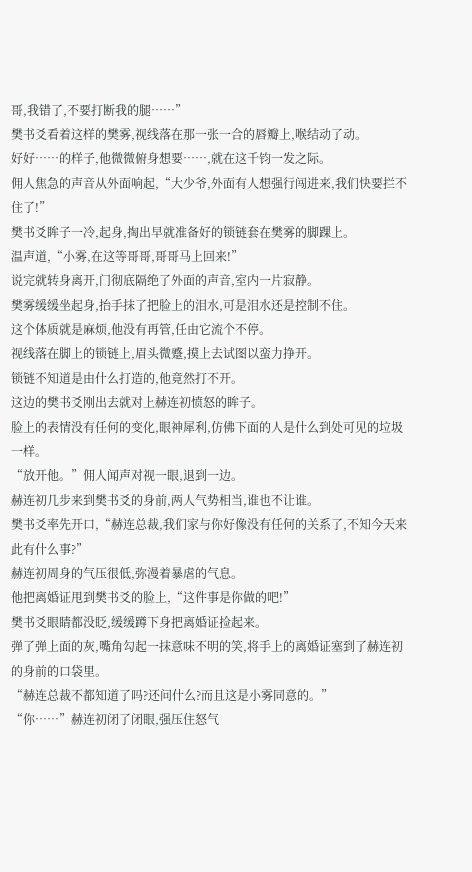哥,我错了,不要打断我的腿……”
樊书爻看着这样的樊雾,视线落在那一张一合的唇瓣上,喉结动了动。
好好……的样子,他微微俯身想要……,就在这千钧一发之际。
佣人焦急的声音从外面响起,“大少爷,外面有人想强行闯进来,我们快要拦不住了!”
樊书爻眸子一冷,起身,掏出早就准备好的锁链套在樊雾的脚踝上。
温声道,“小雾,在这等哥哥,哥哥马上回来!”
说完就转身离开,门彻底隔绝了外面的声音,室内一片寂静。
樊雾缓缓坐起身,抬手抹了把脸上的泪水,可是泪水还是控制不住。
这个体质就是麻烦,他没有再管,任由它流个不停。
视线落在脚上的锁链上,眉头微蹙,摸上去试图以蛮力挣开。
锁链不知道是由什么打造的,他竟然打不开。
这边的樊书爻刚出去就对上赫连初愤怒的眸子。
脸上的表情没有任何的变化,眼神犀利,仿佛下面的人是什么到处可见的垃圾一样。
“放开他。”佣人闻声对视一眼,退到一边。
赫连初几步来到樊书爻的身前,两人气势相当,谁也不让谁。
樊书爻率先开口,“赫连总裁,我们家与你好像没有任何的关系了,不知今天来此有什么事?”
赫连初周身的气压很低,弥漫着暴虐的气息。
他把离婚证甩到樊书爻的脸上,“这件事是你做的吧!”
樊书爻眼睛都没眨,缓缓蹲下身把离婚证捡起来。
弹了弹上面的灰,嘴角勾起一抹意味不明的笑,将手上的离婚证塞到了赫连初的身前的口袋里。
“赫连总裁不都知道了吗?还问什么?而且这是小雾同意的。”
“你……”赫连初闭了闭眼,强压住怒气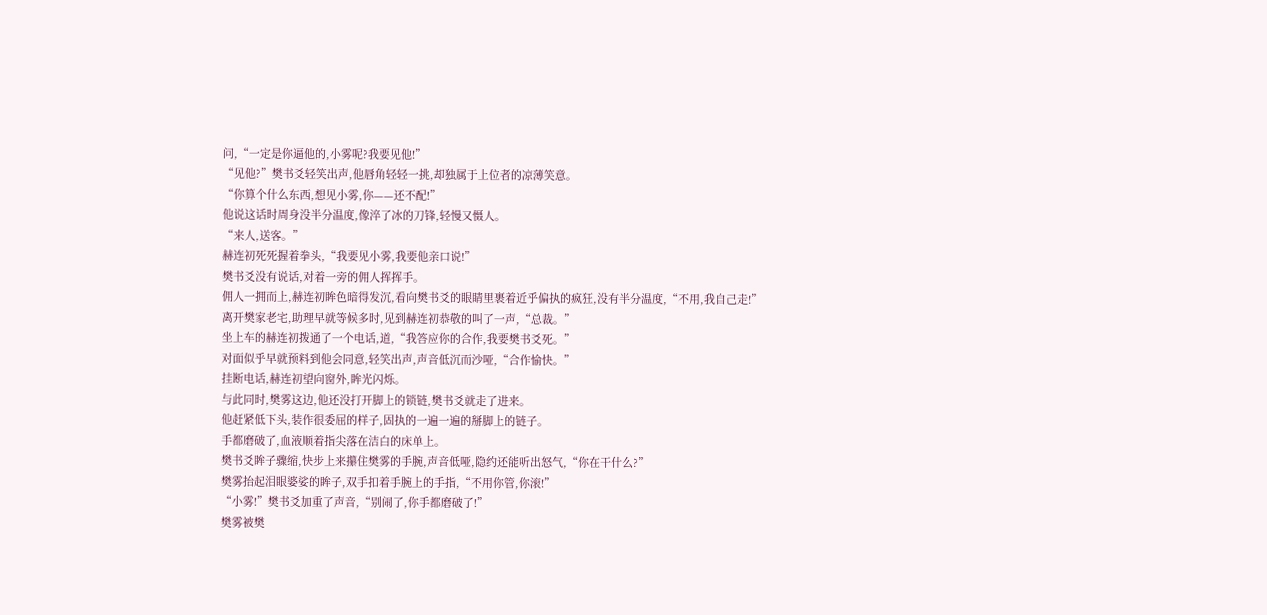问,“一定是你逼他的,小雾呢?我要见他!”
“见他?”樊书爻轻笑出声,他唇角轻轻一挑,却独属于上位者的凉薄笑意。
“你算个什么东西,想见小雾,你——还不配!”
他说这话时周身没半分温度,像淬了冰的刀锋,轻慢又慑人。
“来人,送客。”
赫连初死死握着拳头,“我要见小雾,我要他亲口说!”
樊书爻没有说话,对着一旁的佣人挥挥手。
佣人一拥而上,赫连初眸色暗得发沉,看向樊书爻的眼睛里裹着近乎偏执的疯狂,没有半分温度,“不用,我自己走!”
离开樊家老宅,助理早就等候多时,见到赫连初恭敬的叫了一声,“总裁。”
坐上车的赫连初拨通了一个电话,道,“我答应你的合作,我要樊书爻死。”
对面似乎早就预料到他会同意,轻笑出声,声音低沉而沙哑,“合作愉快。”
挂断电话,赫连初望向窗外,眸光闪烁。
与此同时,樊雾这边,他还没打开脚上的锁链,樊书爻就走了进来。
他赶紧低下头,装作很委屈的样子,固执的一遍一遍的掰脚上的链子。
手都磨破了,血液顺着指尖落在洁白的床单上。
樊书爻眸子骤缩,快步上来攥住樊雾的手腕,声音低哑,隐约还能听出怒气,“你在干什么?”
樊雾抬起泪眼婆娑的眸子,双手扣着手腕上的手指,“不用你管,你滚!”
“小雾!”樊书爻加重了声音,“别闹了,你手都磨破了!”
樊雾被樊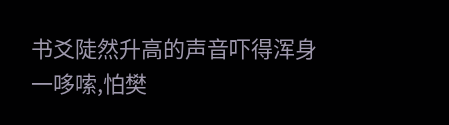书爻陡然升高的声音吓得浑身一哆嗦,怕樊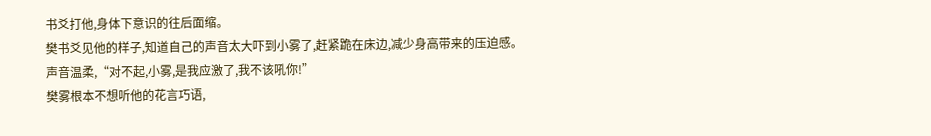书爻打他,身体下意识的往后面缩。
樊书爻见他的样子,知道自己的声音太大吓到小雾了,赶紧跪在床边,减少身高带来的压迫感。
声音温柔,“对不起,小雾,是我应激了,我不该吼你!”
樊雾根本不想听他的花言巧语,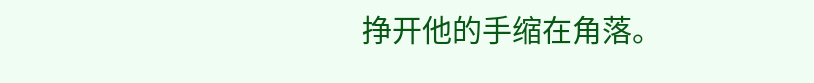挣开他的手缩在角落。